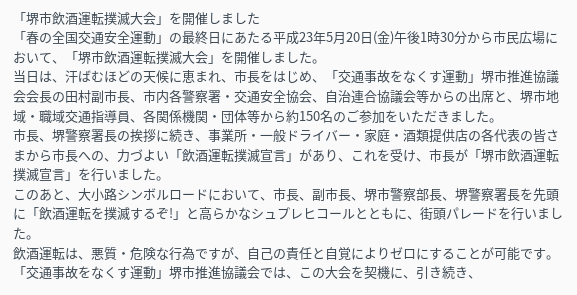「堺市飲酒運転撲滅大会」を開催しました
「春の全国交通安全運動」の最終日にあたる平成23年5月20日(金)午後1時30分から市民広場において、「堺市飲酒運転撲滅大会」を開催しました。
当日は、汗ばむほどの天候に恵まれ、市長をはじめ、「交通事故をなくす運動」堺市推進協議会会長の田村副市長、市内各警察署・交通安全協会、自治連合協議会等からの出席と、堺市地域・職域交通指導員、各関係機関・団体等から約150名のご参加をいただきました。
市長、堺警察署長の挨拶に続き、事業所・一般ドライバー・家庭・酒類提供店の各代表の皆さまから市長への、力づよい「飲酒運転撲滅宣言」があり、これを受け、市長が「堺市飲酒運転撲滅宣言」を行いました。
このあと、大小路シンボルロードにおいて、市長、副市長、堺市警察部長、堺警察署長を先頭に「飲酒運転を撲滅するぞ!」と高らかなシュプレヒコールとともに、街頭パレードを行いました。
飲酒運転は、悪質・危険な行為ですが、自己の責任と自覚によりゼロにすることが可能です。
「交通事故をなくす運動」堺市推進協議会では、この大会を契機に、引き続き、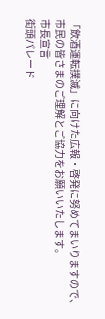「飲酒運転撲滅」に向けた広報・啓発に努めてまいりますので、市民の皆さまのご理解とご協力をお願いいたします。
市長宣言
街頭パレード